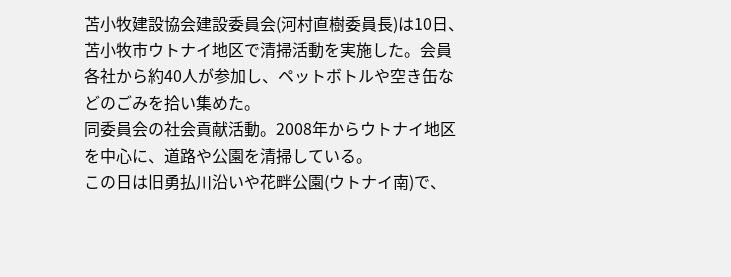苫小牧建設協会建設委員会(河村直樹委員長)は10日、苫小牧市ウトナイ地区で清掃活動を実施した。会員各社から約40人が参加し、ペットボトルや空き缶などのごみを拾い集めた。
同委員会の社会貢献活動。2008年からウトナイ地区を中心に、道路や公園を清掃している。
この日は旧勇払川沿いや花畔公園(ウトナイ南)で、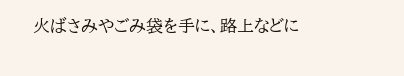火ばさみやごみ袋を手に、路上などに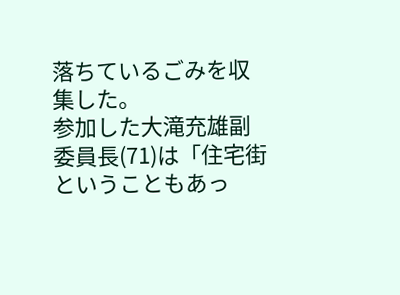落ちているごみを収集した。
参加した大滝充雄副委員長(71)は「住宅街ということもあっ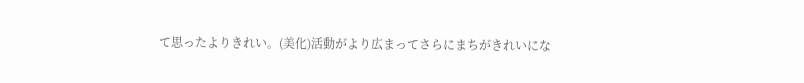て思ったよりきれい。(美化)活動がより広まってさらにまちがきれいにな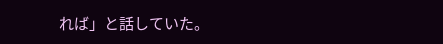れば」と話していた。